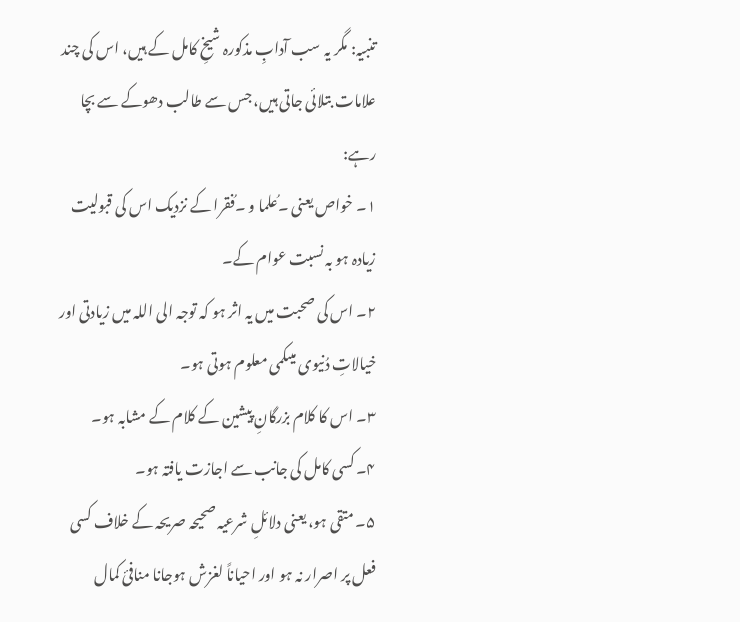تنبیہ: مگر یہ سب آدابِ مذکورہ شیخِ کامل کے ہیں، اس کی چند علامات بتلائی جاتی ہیں، جس سے طالب دھوکے سے بچا رہے:
۱۔ خواص یعنی ۔ُعلما و ۔ُفقرا کے نزدیک اس کی قبولیت زیادہ ہو بہ نسبت عوام کے۔
۲۔ اس کی صحبت میں یہ اثر ہو کہ توجہ الی اللہ میں زیادتی اور خیالاتِ دُنیوی میںکمی معلوم ہوتی ہو۔
۳۔ اس کا کلام بزرگانِ پیشین کے کلام کے مشابہ ہو۔
۴۔ کسی کامل کی جانب سے اجازت یافتہ ہو۔
۵۔ متقی ہو، یعنی دلائلِ شرعیہ صحیحہ صریحہ کے خلاف کسی فعل پر اصرار نہ ہو اور احیاناً لغزش ہوجانا منافیٔ کمال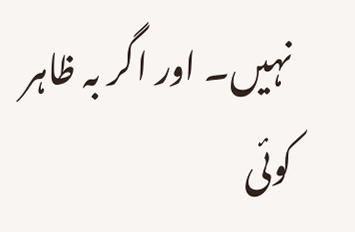نہیں۔ اور اگر بہ ظاہر کوئی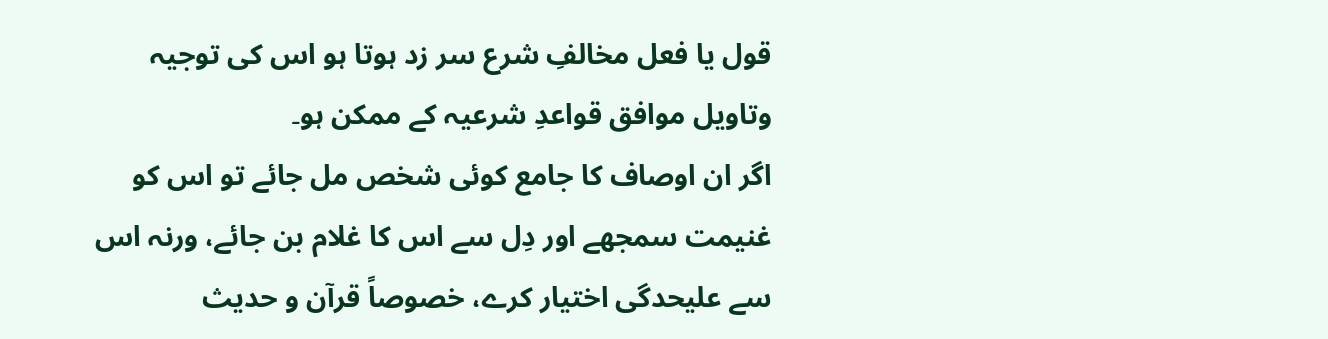قول یا فعل مخالفِ شرع سر زد ہوتا ہو اس کی توجیہ وتاویل موافق قواعدِ شرعیہ کے ممکن ہو۔
اگر ان اوصاف کا جامع کوئی شخص مل جائے تو اس کو غنیمت سمجھے اور دِل سے اس کا غلام بن جائے، ورنہ اس سے علیحدگی اختیار کرے، خصوصاً قرآن و حدیث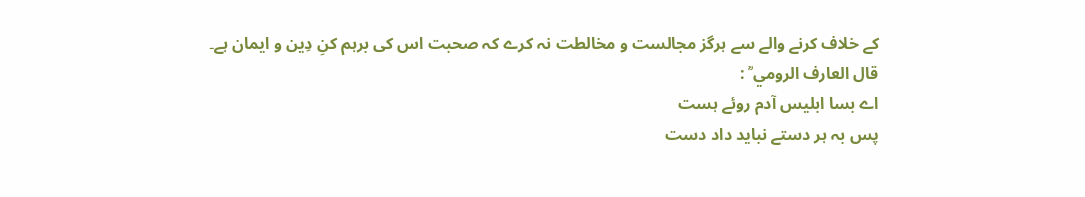کے خلاف کرنے والے سے ہرگز مجالست و مخالطت نہ کرے کہ صحبت اس کی برہم کنِ دِین و ایمان ہے۔
قال العارف الرومي ؒ :
اے بسا ابلیس آدم روئے ہست
پس بہ ہر دستے نباید داد دست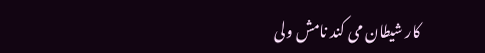کار شیطان می کند نامش ولی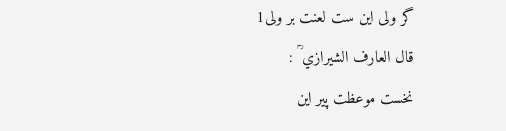گر ولی این ست لعنت بر ولی1
قال العارف الشیرازي ؒ :
نخست موعظت پیر این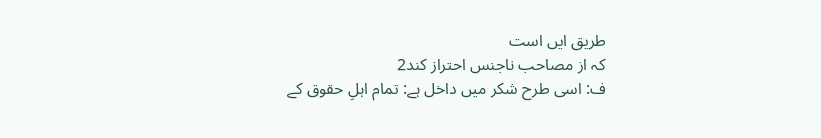طریق ایں است
کہ از مصاحب ناجنس احتراز کند2
ف: اسی طرح شکر میں داخل ہے: تمام اہلِ حقوق کے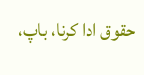حقوق ادا کرنا، باپ،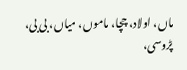ماں، اولاد، چچا، ماموں، میاں، بی بی، پڑوسی،